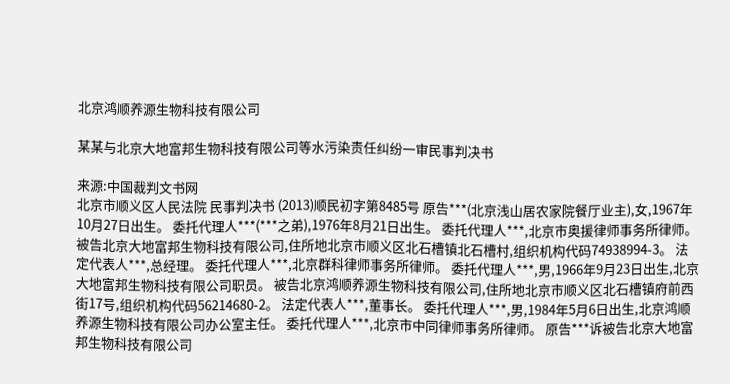北京鸿顺养源生物科技有限公司

某某与北京大地富邦生物科技有限公司等水污染责任纠纷一审民事判决书

来源:中国裁判文书网
北京市顺义区人民法院 民事判决书 (2013)顺民初字第8485号 原告***(北京浅山居农家院餐厅业主),女,1967年10月27日出生。 委托代理人***(***之弟),1976年8月21日出生。 委托代理人***,北京市奥援律师事务所律师。 被告北京大地富邦生物科技有限公司,住所地北京市顺义区北石槽镇北石槽村,组织机构代码74938994-3。 法定代表人***,总经理。 委托代理人***,北京群科律师事务所律师。 委托代理人***,男,1966年9月23日出生,北京大地富邦生物科技有限公司职员。 被告北京鸿顺养源生物科技有限公司,住所地北京市顺义区北石槽镇府前西街17号,组织机构代码56214680-2。 法定代表人***,董事长。 委托代理人***,男,1984年5月6日出生,北京鸿顺养源生物科技有限公司办公室主任。 委托代理人***,北京市中同律师事务所律师。 原告***诉被告北京大地富邦生物科技有限公司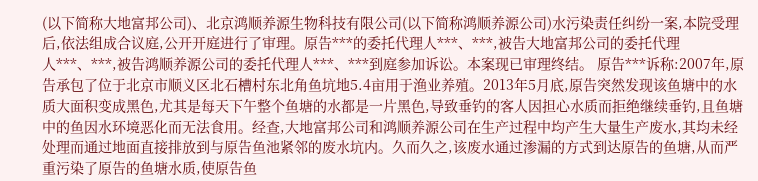(以下简称大地富邦公司)、北京鸿顺养源生物科技有限公司(以下简称鸿顺养源公司)水污染责任纠纷一案,本院受理后,依法组成合议庭,公开开庭进行了审理。原告***的委托代理人***、***,被告大地富邦公司的委托代理人***、***,被告鸿顺养源公司的委托代理人***、***到庭参加诉讼。本案现已审理终结。 原告***诉称:2007年,原告承包了位于北京市顺义区北石槽村东北角鱼坑地5.4亩用于渔业养殖。2013年5月底,原告突然发现该鱼塘中的水质大面积变成黑色,尤其是每天下午整个鱼塘的水都是一片黑色,导致垂钓的客人因担心水质而拒绝继续垂钓,且鱼塘中的鱼因水环境恶化而无法食用。经查,大地富邦公司和鸿顺养源公司在生产过程中均产生大量生产废水,其均未经处理而通过地面直接排放到与原告鱼池紧邻的废水坑内。久而久之,该废水通过渗漏的方式到达原告的鱼塘,从而严重污染了原告的鱼塘水质,使原告鱼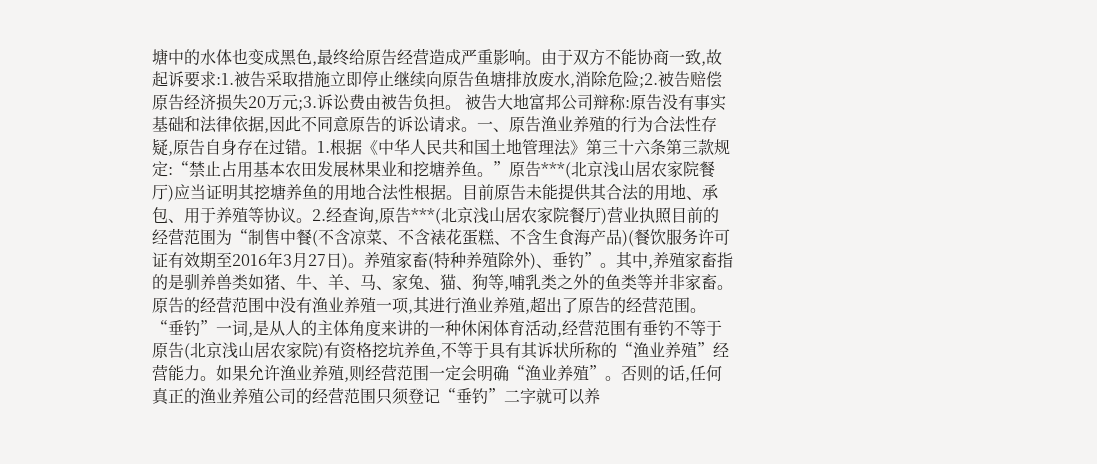塘中的水体也变成黑色,最终给原告经营造成严重影响。由于双方不能协商一致,故起诉要求:1.被告采取措施立即停止继续向原告鱼塘排放废水,消除危险;2.被告赔偿原告经济损失20万元;3.诉讼费由被告负担。 被告大地富邦公司辩称:原告没有事实基础和法律依据,因此不同意原告的诉讼请求。一、原告渔业养殖的行为合法性存疑,原告自身存在过错。1.根据《中华人民共和国土地管理法》第三十六条第三款规定:“禁止占用基本农田发展林果业和挖塘养鱼。”原告***(北京浅山居农家院餐厅)应当证明其挖塘养鱼的用地合法性根据。目前原告未能提供其合法的用地、承包、用于养殖等协议。2.经查询,原告***(北京浅山居农家院餐厅)营业执照目前的经营范围为“制售中餐(不含凉菜、不含裱花蛋糕、不含生食海产品)(餐饮服务许可证有效期至2016年3月27日)。养殖家畜(特种养殖除外)、垂钓”。其中,养殖家畜指的是驯养兽类如猪、牛、羊、马、家兔、猫、狗等,哺乳类之外的鱼类等并非家畜。原告的经营范围中没有渔业养殖一项,其进行渔业养殖,超出了原告的经营范围。“垂钓”一词,是从人的主体角度来讲的一种休闲体育活动,经营范围有垂钓不等于原告(北京浅山居农家院)有资格挖坑养鱼,不等于具有其诉状所称的“渔业养殖”经营能力。如果允许渔业养殖,则经营范围一定会明确“渔业养殖”。否则的话,任何真正的渔业养殖公司的经营范围只须登记“垂钓”二字就可以养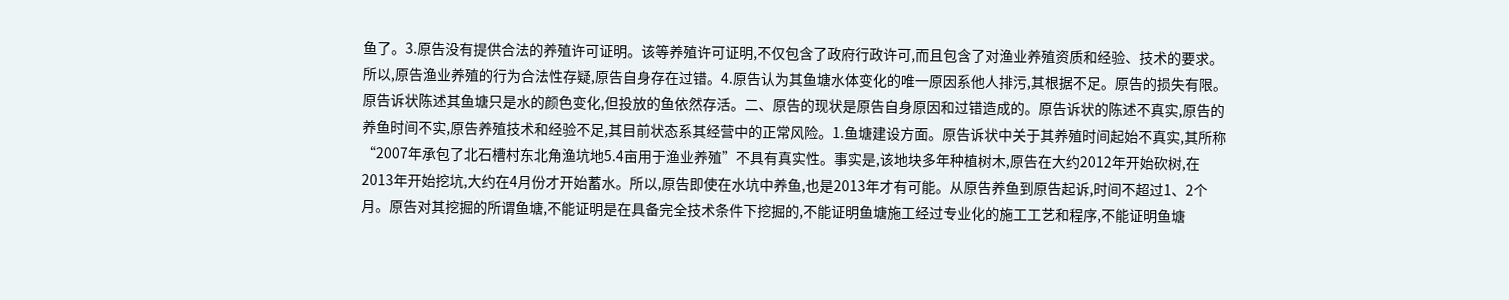鱼了。3.原告没有提供合法的养殖许可证明。该等养殖许可证明,不仅包含了政府行政许可,而且包含了对渔业养殖资质和经验、技术的要求。所以,原告渔业养殖的行为合法性存疑,原告自身存在过错。4.原告认为其鱼塘水体变化的唯一原因系他人排污,其根据不足。原告的损失有限。原告诉状陈述其鱼塘只是水的颜色变化,但投放的鱼依然存活。二、原告的现状是原告自身原因和过错造成的。原告诉状的陈述不真实,原告的养鱼时间不实,原告养殖技术和经验不足,其目前状态系其经营中的正常风险。1.鱼塘建设方面。原告诉状中关于其养殖时间起始不真实,其所称“2007年承包了北石槽村东北角渔坑地5.4亩用于渔业养殖”不具有真实性。事实是,该地块多年种植树木,原告在大约2012年开始砍树,在2013年开始挖坑,大约在4月份才开始蓄水。所以,原告即使在水坑中养鱼,也是2013年才有可能。从原告养鱼到原告起诉,时间不超过1、2个月。原告对其挖掘的所谓鱼塘,不能证明是在具备完全技术条件下挖掘的,不能证明鱼塘施工经过专业化的施工工艺和程序,不能证明鱼塘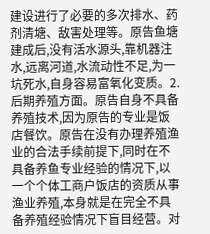建设进行了必要的多次排水、药剂清塘、敌害处理等。原告鱼塘建成后,没有活水源头,靠机器注水,远离河道,水流动性不足,为一坑死水,自身容易富氧化变质。2.后期养殖方面。原告自身不具备养殖技术,因为原告的专业是饭店餐饮。原告在没有办理养殖渔业的合法手续前提下,同时在不具备养鱼专业经验的情况下,以一个个体工商户饭店的资质从事渔业养殖,本身就是在完全不具备养殖经验情况下盲目经营。对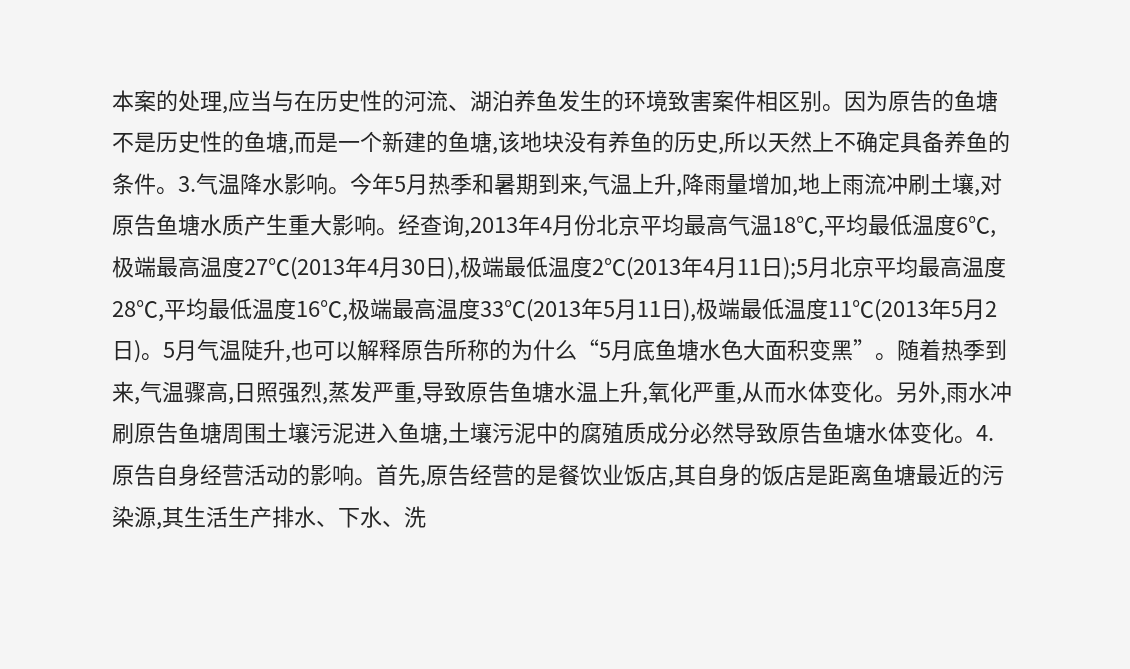本案的处理,应当与在历史性的河流、湖泊养鱼发生的环境致害案件相区别。因为原告的鱼塘不是历史性的鱼塘,而是一个新建的鱼塘,该地块没有养鱼的历史,所以天然上不确定具备养鱼的条件。3.气温降水影响。今年5月热季和暑期到来,气温上升,降雨量增加,地上雨流冲刷土壤,对原告鱼塘水质产生重大影响。经查询,2013年4月份北京平均最高气温18℃,平均最低温度6℃,极端最高温度27℃(2013年4月30日),极端最低温度2℃(2013年4月11日);5月北京平均最高温度28℃,平均最低温度16℃,极端最高温度33℃(2013年5月11日),极端最低温度11℃(2013年5月2日)。5月气温陡升,也可以解释原告所称的为什么“5月底鱼塘水色大面积变黑”。随着热季到来,气温骤高,日照强烈,蒸发严重,导致原告鱼塘水温上升,氧化严重,从而水体变化。另外,雨水冲刷原告鱼塘周围土壤污泥进入鱼塘,土壤污泥中的腐殖质成分必然导致原告鱼塘水体变化。4.原告自身经营活动的影响。首先,原告经营的是餐饮业饭店,其自身的饭店是距离鱼塘最近的污染源,其生活生产排水、下水、洗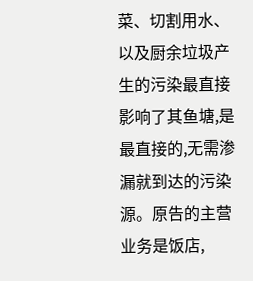菜、切割用水、以及厨余垃圾产生的污染最直接影响了其鱼塘,是最直接的,无需渗漏就到达的污染源。原告的主营业务是饭店,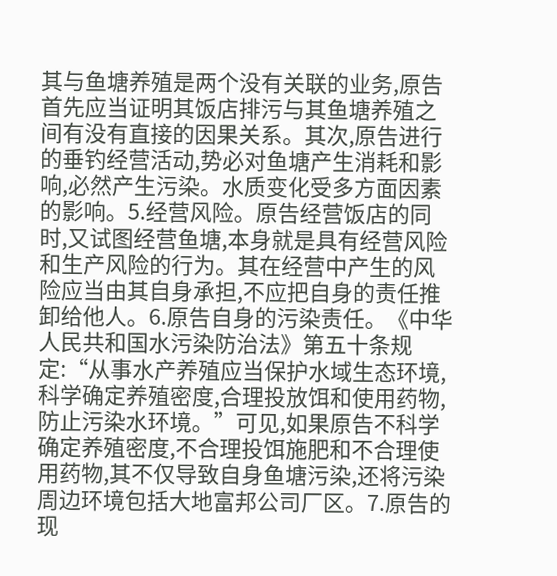其与鱼塘养殖是两个没有关联的业务,原告首先应当证明其饭店排污与其鱼塘养殖之间有没有直接的因果关系。其次,原告进行的垂钓经营活动,势必对鱼塘产生消耗和影响,必然产生污染。水质变化受多方面因素的影响。5.经营风险。原告经营饭店的同时,又试图经营鱼塘,本身就是具有经营风险和生产风险的行为。其在经营中产生的风险应当由其自身承担,不应把自身的责任推卸给他人。6.原告自身的污染责任。《中华人民共和国水污染防治法》第五十条规定:“从事水产养殖应当保护水域生态环境,科学确定养殖密度,合理投放饵和使用药物,防止污染水环境。”可见,如果原告不科学确定养殖密度,不合理投饵施肥和不合理使用药物,其不仅导致自身鱼塘污染,还将污染周边环境包括大地富邦公司厂区。7.原告的现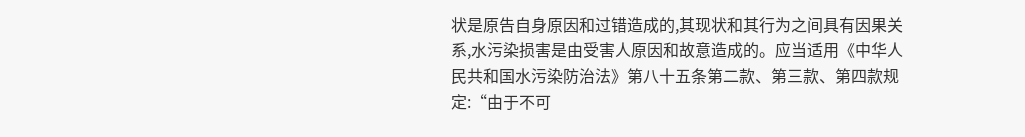状是原告自身原因和过错造成的,其现状和其行为之间具有因果关系,水污染损害是由受害人原因和故意造成的。应当适用《中华人民共和国水污染防治法》第八十五条第二款、第三款、第四款规定:“由于不可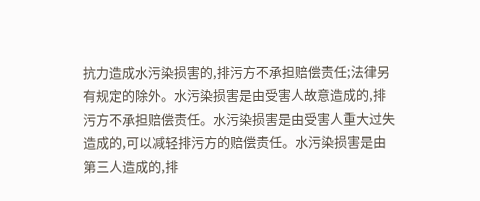抗力造成水污染损害的,排污方不承担赔偿责任;法律另有规定的除外。水污染损害是由受害人故意造成的,排污方不承担赔偿责任。水污染损害是由受害人重大过失造成的,可以减轻排污方的赔偿责任。水污染损害是由第三人造成的,排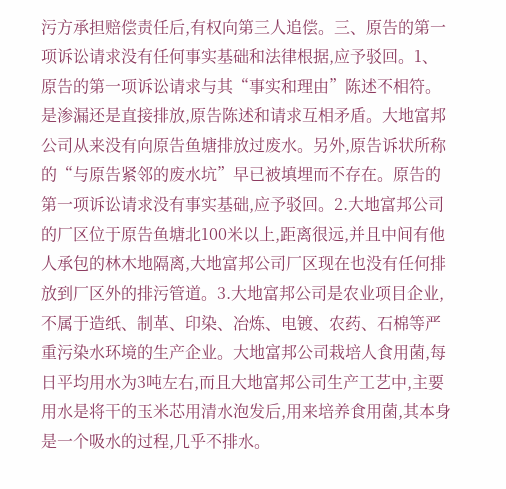污方承担赔偿责任后,有权向第三人追偿。三、原告的第一项诉讼请求没有任何事实基础和法律根据,应予驳回。1、原告的第一项诉讼请求与其“事实和理由”陈述不相符。是渗漏还是直接排放,原告陈述和请求互相矛盾。大地富邦公司从来没有向原告鱼塘排放过废水。另外,原告诉状所称的“与原告紧邻的废水坑”早已被填埋而不存在。原告的第一项诉讼请求没有事实基础,应予驳回。2.大地富邦公司的厂区位于原告鱼塘北100米以上,距离很远,并且中间有他人承包的林木地隔离,大地富邦公司厂区现在也没有任何排放到厂区外的排污管道。3.大地富邦公司是农业项目企业,不属于造纸、制革、印染、冶炼、电镀、农药、石棉等严重污染水环境的生产企业。大地富邦公司栽培人食用菌,每日平均用水为3吨左右,而且大地富邦公司生产工艺中,主要用水是将干的玉米芯用清水泡发后,用来培养食用菌,其本身是一个吸水的过程,几乎不排水。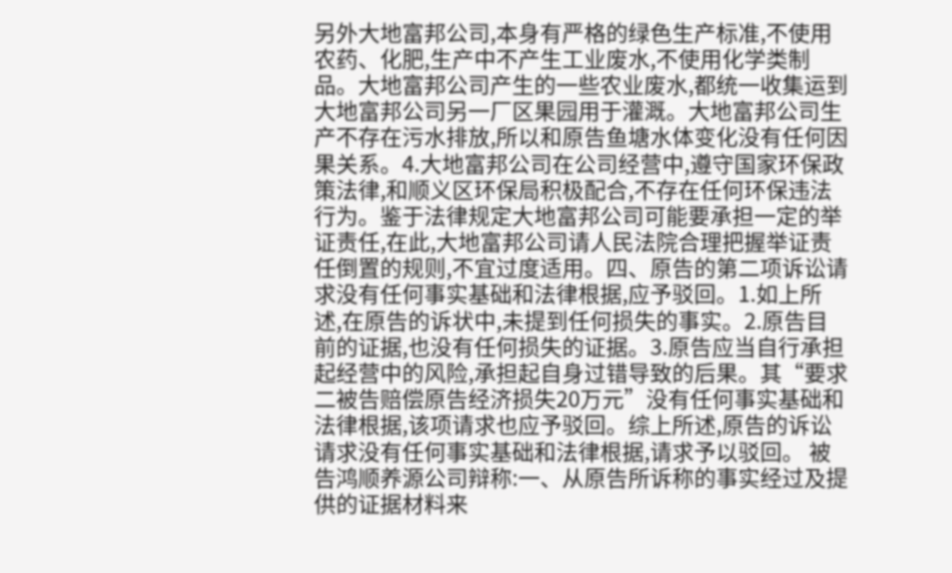另外大地富邦公司,本身有严格的绿色生产标准,不使用农药、化肥,生产中不产生工业废水,不使用化学类制品。大地富邦公司产生的一些农业废水,都统一收集运到大地富邦公司另一厂区果园用于灌溉。大地富邦公司生产不存在污水排放,所以和原告鱼塘水体变化没有任何因果关系。4.大地富邦公司在公司经营中,遵守国家环保政策法律,和顺义区环保局积极配合,不存在任何环保违法行为。鉴于法律规定大地富邦公司可能要承担一定的举证责任,在此,大地富邦公司请人民法院合理把握举证责任倒置的规则,不宜过度适用。四、原告的第二项诉讼请求没有任何事实基础和法律根据,应予驳回。1.如上所述,在原告的诉状中,未提到任何损失的事实。2.原告目前的证据,也没有任何损失的证据。3.原告应当自行承担起经营中的风险,承担起自身过错导致的后果。其“要求二被告赔偿原告经济损失20万元”没有任何事实基础和法律根据,该项请求也应予驳回。综上所述,原告的诉讼请求没有任何事实基础和法律根据,请求予以驳回。 被告鸿顺养源公司辩称:一、从原告所诉称的事实经过及提供的证据材料来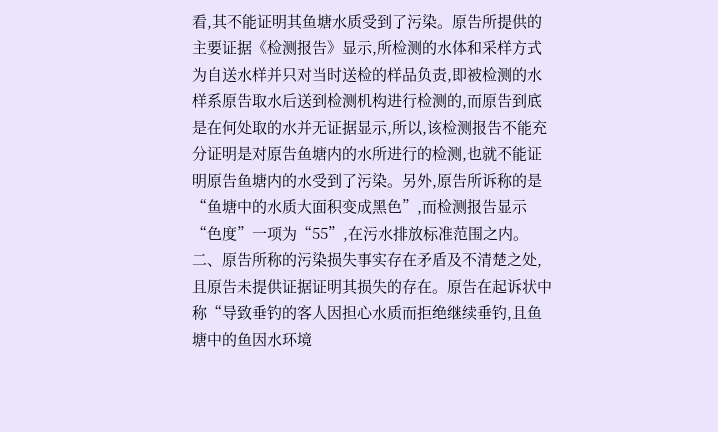看,其不能证明其鱼塘水质受到了污染。原告所提供的主要证据《检测报告》显示,所检测的水体和采样方式为自送水样并只对当时送检的样品负责,即被检测的水样系原告取水后送到检测机构进行检测的,而原告到底是在何处取的水并无证据显示,所以,该检测报告不能充分证明是对原告鱼塘内的水所进行的检测,也就不能证明原告鱼塘内的水受到了污染。另外,原告所诉称的是“鱼塘中的水质大面积变成黑色”,而检测报告显示“色度”一项为“55”,在污水排放标准范围之内。二、原告所称的污染损失事实存在矛盾及不清楚之处,且原告未提供证据证明其损失的存在。原告在起诉状中称“导致垂钓的客人因担心水质而拒绝继续垂钓,且鱼塘中的鱼因水环境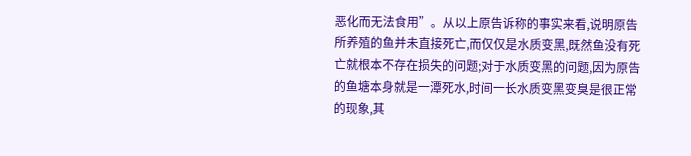恶化而无法食用”。从以上原告诉称的事实来看,说明原告所养殖的鱼并未直接死亡,而仅仅是水质变黑,既然鱼没有死亡就根本不存在损失的问题;对于水质变黑的问题,因为原告的鱼塘本身就是一潭死水,时间一长水质变黑变臭是很正常的现象,其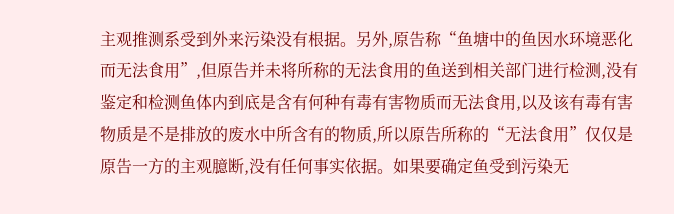主观推测系受到外来污染没有根据。另外,原告称“鱼塘中的鱼因水环境恶化而无法食用”,但原告并未将所称的无法食用的鱼送到相关部门进行检测,没有鉴定和检测鱼体内到底是含有何种有毒有害物质而无法食用,以及该有毒有害物质是不是排放的废水中所含有的物质,所以原告所称的“无法食用”仅仅是原告一方的主观臆断,没有任何事实依据。如果要确定鱼受到污染无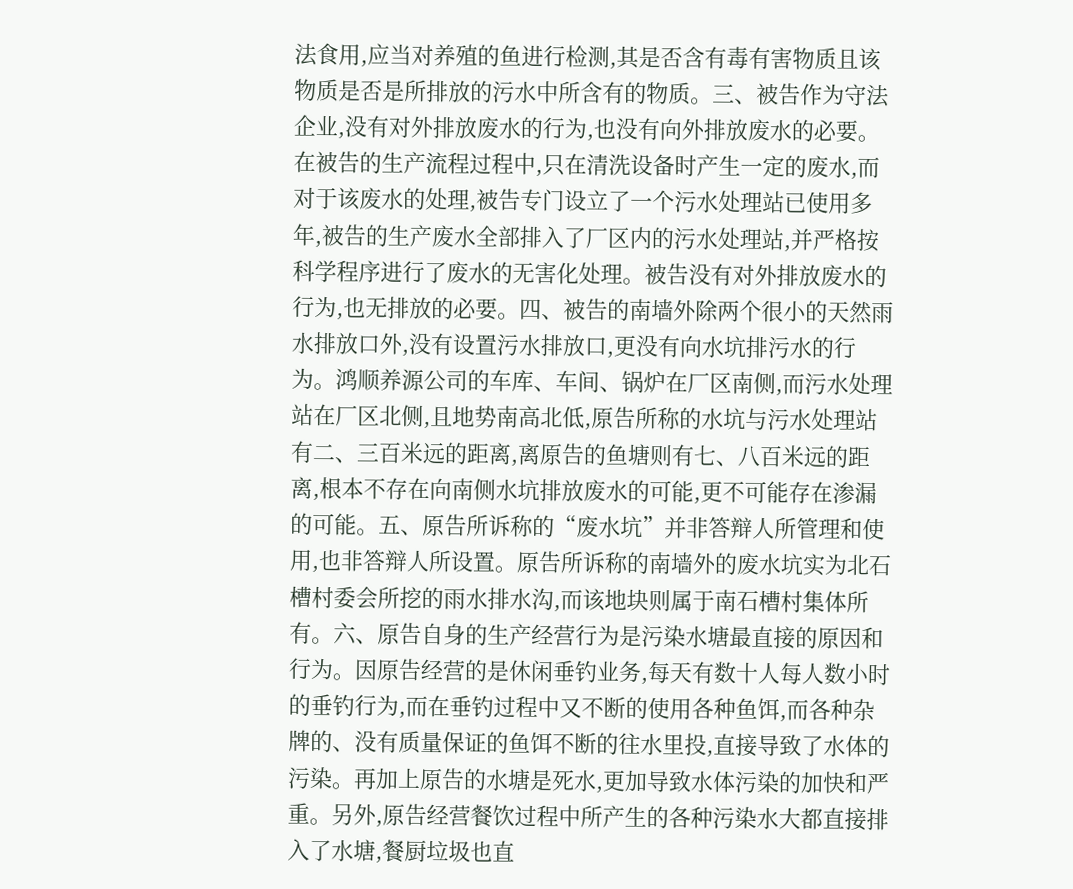法食用,应当对养殖的鱼进行检测,其是否含有毒有害物质且该物质是否是所排放的污水中所含有的物质。三、被告作为守法企业,没有对外排放废水的行为,也没有向外排放废水的必要。在被告的生产流程过程中,只在清洗设备时产生一定的废水,而对于该废水的处理,被告专门设立了一个污水处理站已使用多年,被告的生产废水全部排入了厂区内的污水处理站,并严格按科学程序进行了废水的无害化处理。被告没有对外排放废水的行为,也无排放的必要。四、被告的南墙外除两个很小的天然雨水排放口外,没有设置污水排放口,更没有向水坑排污水的行为。鸿顺养源公司的车库、车间、锅炉在厂区南侧,而污水处理站在厂区北侧,且地势南高北低,原告所称的水坑与污水处理站有二、三百米远的距离,离原告的鱼塘则有七、八百米远的距离,根本不存在向南侧水坑排放废水的可能,更不可能存在渗漏的可能。五、原告所诉称的“废水坑”并非答辩人所管理和使用,也非答辩人所设置。原告所诉称的南墙外的废水坑实为北石槽村委会所挖的雨水排水沟,而该地块则属于南石槽村集体所有。六、原告自身的生产经营行为是污染水塘最直接的原因和行为。因原告经营的是休闲垂钓业务,每天有数十人每人数小时的垂钓行为,而在垂钓过程中又不断的使用各种鱼饵,而各种杂牌的、没有质量保证的鱼饵不断的往水里投,直接导致了水体的污染。再加上原告的水塘是死水,更加导致水体污染的加快和严重。另外,原告经营餐饮过程中所产生的各种污染水大都直接排入了水塘,餐厨垃圾也直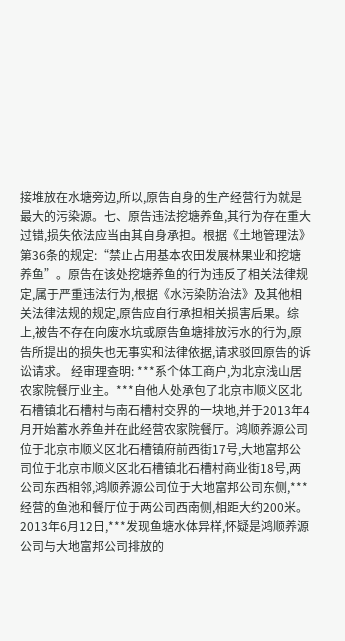接堆放在水塘旁边,所以,原告自身的生产经营行为就是最大的污染源。七、原告违法挖塘养鱼,其行为存在重大过错,损失依法应当由其自身承担。根据《土地管理法》第36条的规定:“禁止占用基本农田发展林果业和挖塘养鱼”。原告在该处挖塘养鱼的行为违反了相关法律规定,属于严重违法行为,根据《水污染防治法》及其他相关法律法规的规定,原告应自行承担相关损害后果。综上,被告不存在向废水坑或原告鱼塘排放污水的行为,原告所提出的损失也无事实和法律依据,请求驳回原告的诉讼请求。 经审理查明: ***系个体工商户,为北京浅山居农家院餐厅业主。***自他人处承包了北京市顺义区北石槽镇北石槽村与南石槽村交界的一块地,并于2013年4月开始蓄水养鱼并在此经营农家院餐厅。鸿顺养源公司位于北京市顺义区北石槽镇府前西街17号,大地富邦公司位于北京市顺义区北石槽镇北石槽村商业街18号,两公司东西相邻,鸿顺养源公司位于大地富邦公司东侧,***经营的鱼池和餐厅位于两公司西南侧,相距大约200米。2013年6月12日,***发现鱼塘水体异样,怀疑是鸿顺养源公司与大地富邦公司排放的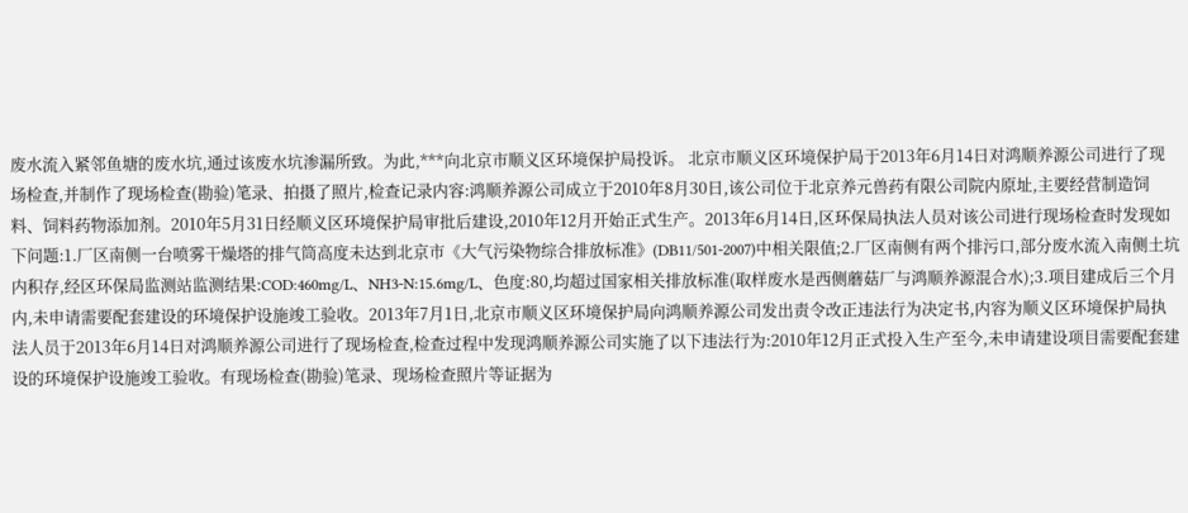废水流入紧邻鱼塘的废水坑,通过该废水坑渗漏所致。为此,***向北京市顺义区环境保护局投诉。 北京市顺义区环境保护局于2013年6月14日对鸿顺养源公司进行了现场检查,并制作了现场检查(勘验)笔录、拍摄了照片,检查记录内容:鸿顺养源公司成立于2010年8月30日,该公司位于北京养元兽药有限公司院内原址,主要经营制造饲料、饲料药物添加剂。2010年5月31日经顺义区环境保护局审批后建设,2010年12月开始正式生产。2013年6月14日,区环保局执法人员对该公司进行现场检查时发现如下问题:1.厂区南侧一台喷雾干燥塔的排气筒高度未达到北京市《大气污染物综合排放标准》(DB11/501-2007)中相关限值;2.厂区南侧有两个排污口,部分废水流入南侧土坑内积存,经区环保局监测站监测结果:COD:460mg/L、NH3-N:15.6mg/L、色度:80,均超过国家相关排放标准(取样废水是西侧蘑菇厂与鸿顺养源混合水);3.项目建成后三个月内,未申请需要配套建设的环境保护设施竣工验收。2013年7月1日,北京市顺义区环境保护局向鸿顺养源公司发出责令改正违法行为决定书,内容为顺义区环境保护局执法人员于2013年6月14日对鸿顺养源公司进行了现场检查,检查过程中发现鸿顺养源公司实施了以下违法行为:2010年12月正式投入生产至今,未申请建设项目需要配套建设的环境保护设施竣工验收。有现场检查(勘验)笔录、现场检查照片等证据为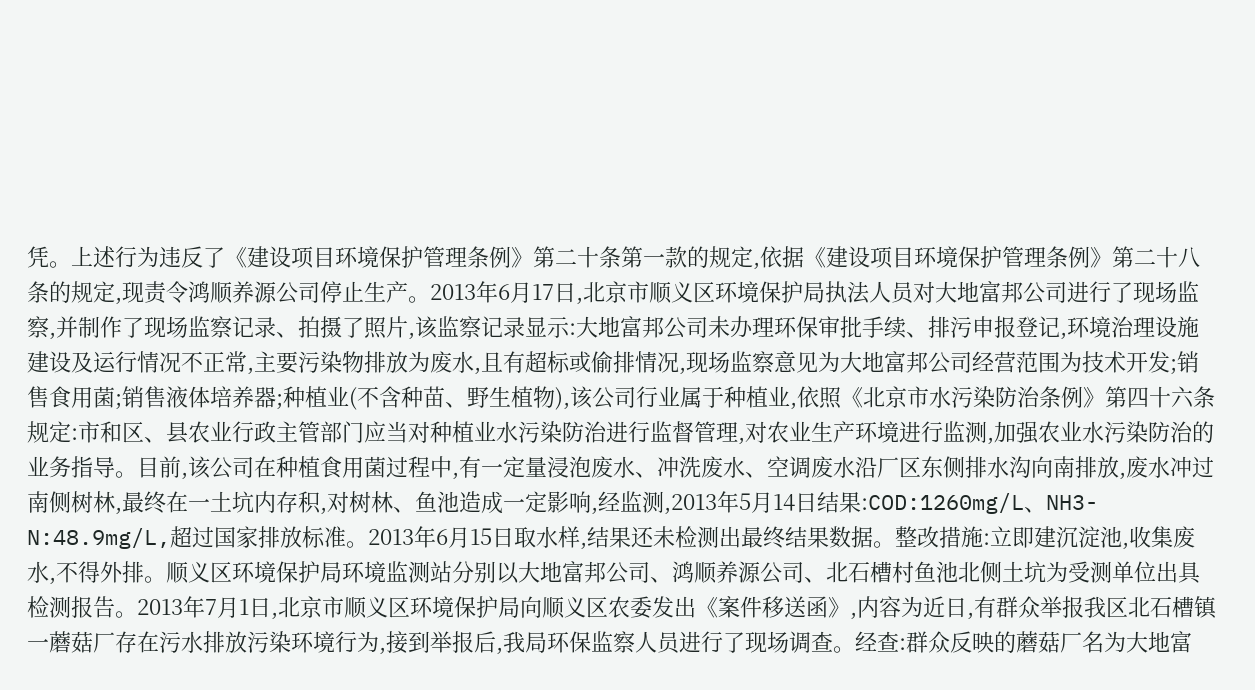凭。上述行为违反了《建设项目环境保护管理条例》第二十条第一款的规定,依据《建设项目环境保护管理条例》第二十八条的规定,现责令鸿顺养源公司停止生产。2013年6月17日,北京市顺义区环境保护局执法人员对大地富邦公司进行了现场监察,并制作了现场监察记录、拍摄了照片,该监察记录显示:大地富邦公司未办理环保审批手续、排污申报登记,环境治理设施建设及运行情况不正常,主要污染物排放为废水,且有超标或偷排情况,现场监察意见为大地富邦公司经营范围为技术开发;销售食用菌;销售液体培养器;种植业(不含种苗、野生植物),该公司行业属于种植业,依照《北京市水污染防治条例》第四十六条规定:市和区、县农业行政主管部门应当对种植业水污染防治进行监督管理,对农业生产环境进行监测,加强农业水污染防治的业务指导。目前,该公司在种植食用菌过程中,有一定量浸泡废水、冲洗废水、空调废水沿厂区东侧排水沟向南排放,废水冲过南侧树林,最终在一土坑内存积,对树林、鱼池造成一定影响,经监测,2013年5月14日结果:COD:1260mg/L、NH3-N:48.9mg/L,超过国家排放标准。2013年6月15日取水样,结果还未检测出最终结果数据。整改措施:立即建沉淀池,收集废水,不得外排。顺义区环境保护局环境监测站分别以大地富邦公司、鸿顺养源公司、北石槽村鱼池北侧土坑为受测单位出具检测报告。2013年7月1日,北京市顺义区环境保护局向顺义区农委发出《案件移送函》,内容为近日,有群众举报我区北石槽镇一蘑菇厂存在污水排放污染环境行为,接到举报后,我局环保监察人员进行了现场调查。经查:群众反映的蘑菇厂名为大地富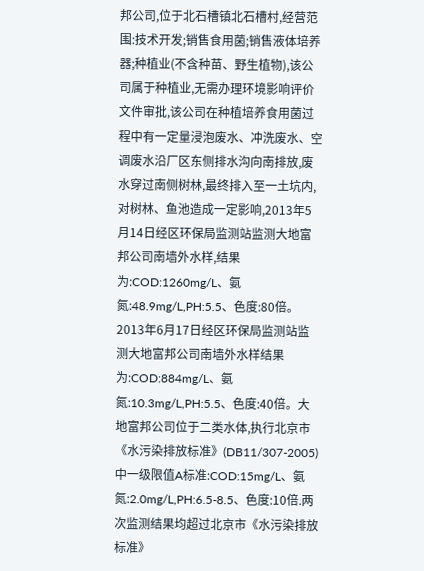邦公司,位于北石槽镇北石槽村,经营范围:技术开发;销售食用菌;销售液体培养器;种植业(不含种苗、野生植物),该公司属于种植业,无需办理环境影响评价文件审批,该公司在种植培养食用菌过程中有一定量浸泡废水、冲洗废水、空调废水沿厂区东侧排水沟向南排放,废水穿过南侧树林,最终排入至一土坑内,对树林、鱼池造成一定影响,2013年5月14日经区环保局监测站监测大地富邦公司南墙外水样,结果为:COD:1260mg/L、氨氮:48.9mg/L,PH:5.5、色度:80倍。2013年6月17日经区环保局监测站监测大地富邦公司南墙外水样结果为:COD:884mg/L、氨氮:10.3mg/L,PH:5.5、色度:40倍。大地富邦公司位于二类水体,执行北京市《水污染排放标准》(DB11/307-2005)中一级限值A标准:COD:15mg/L、氨氮:2.0mg/L,PH:6.5-8.5、色度:10倍.两次监测结果均超过北京市《水污染排放标准》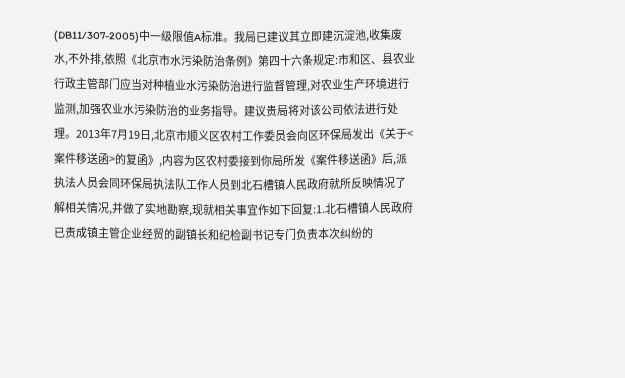(DB11/307-2005)中一级限值A标准。我局已建议其立即建沉淀池,收集废水,不外排,依照《北京市水污染防治条例》第四十六条规定:市和区、县农业行政主管部门应当对种植业水污染防治进行监督管理,对农业生产环境进行监测,加强农业水污染防治的业务指导。建议贵局将对该公司依法进行处理。2013年7月19日,北京市顺义区农村工作委员会向区环保局发出《关于<案件移送函>的复函》,内容为区农村委接到你局所发《案件移送函》后,派执法人员会同环保局执法队工作人员到北石槽镇人民政府就所反映情况了解相关情况,并做了实地勘察,现就相关事宜作如下回复:1.北石槽镇人民政府已责成镇主管企业经贸的副镇长和纪检副书记专门负责本次纠纷的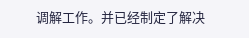调解工作。并已经制定了解决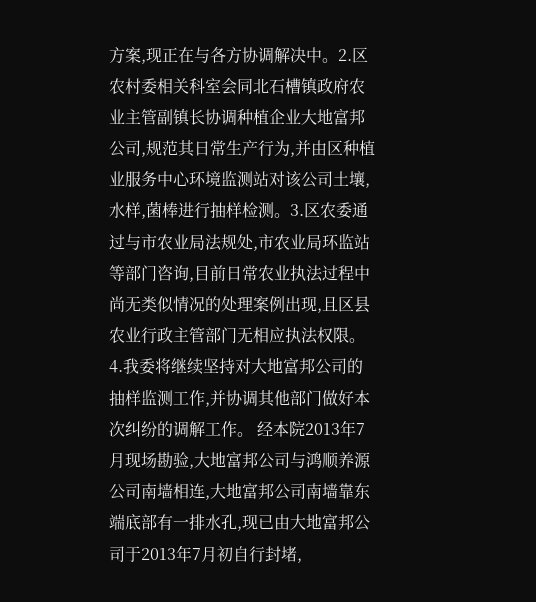方案,现正在与各方协调解决中。2.区农村委相关科室会同北石槽镇政府农业主管副镇长协调种植企业大地富邦公司,规范其日常生产行为,并由区种植业服务中心环境监测站对该公司土壤,水样,菌棒进行抽样检测。3.区农委通过与市农业局法规处,市农业局环监站等部门咨询,目前日常农业执法过程中尚无类似情况的处理案例出现,且区县农业行政主管部门无相应执法权限。4.我委将继续坚持对大地富邦公司的抽样监测工作,并协调其他部门做好本次纠纷的调解工作。 经本院2013年7月现场勘验,大地富邦公司与鸿顺养源公司南墙相连,大地富邦公司南墙靠东端底部有一排水孔,现已由大地富邦公司于2013年7月初自行封堵,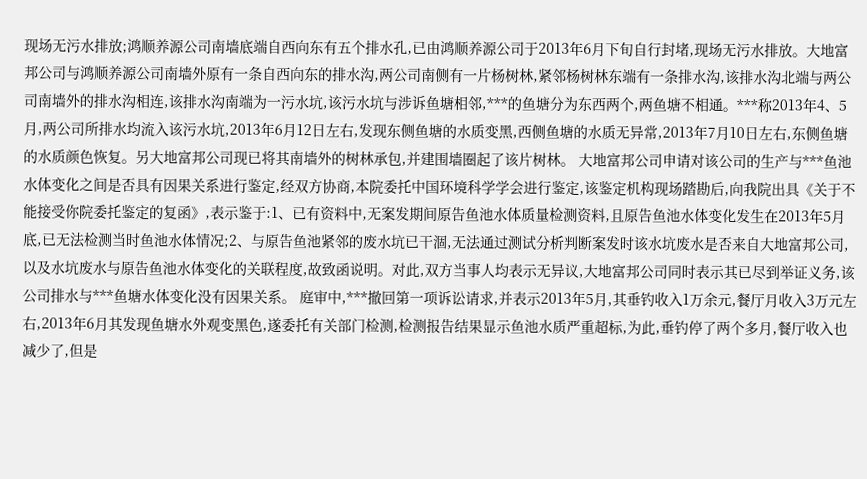现场无污水排放;鸿顺养源公司南墙底端自西向东有五个排水孔,已由鸿顺养源公司于2013年6月下旬自行封堵,现场无污水排放。大地富邦公司与鸿顺养源公司南墙外原有一条自西向东的排水沟,两公司南侧有一片杨树林,紧邻杨树林东端有一条排水沟,该排水沟北端与两公司南墙外的排水沟相连,该排水沟南端为一污水坑,该污水坑与涉诉鱼塘相邻,***的鱼塘分为东西两个,两鱼塘不相通。***称2013年4、5月,两公司所排水均流入该污水坑,2013年6月12日左右,发现东侧鱼塘的水质变黑,西侧鱼塘的水质无异常,2013年7月10日左右,东侧鱼塘的水质颜色恢复。另大地富邦公司现已将其南墙外的树林承包,并建围墙圈起了该片树林。 大地富邦公司申请对该公司的生产与***鱼池水体变化之间是否具有因果关系进行鉴定,经双方协商,本院委托中国环境科学学会进行鉴定,该鉴定机构现场踏勘后,向我院出具《关于不能接受你院委托鉴定的复函》,表示鉴于:1、已有资料中,无案发期间原告鱼池水体质量检测资料,且原告鱼池水体变化发生在2013年5月底,已无法检测当时鱼池水体情况;2、与原告鱼池紧邻的废水坑已干涸,无法通过测试分析判断案发时该水坑废水是否来自大地富邦公司,以及水坑废水与原告鱼池水体变化的关联程度,故致函说明。对此,双方当事人均表示无异议,大地富邦公司同时表示其已尽到举证义务,该公司排水与***鱼塘水体变化没有因果关系。 庭审中,***撤回第一项诉讼请求,并表示2013年5月,其垂钓收入1万余元,餐厅月收入3万元左右,2013年6月其发现鱼塘水外观变黑色,遂委托有关部门检测,检测报告结果显示鱼池水质严重超标,为此,垂钓停了两个多月,餐厅收入也减少了,但是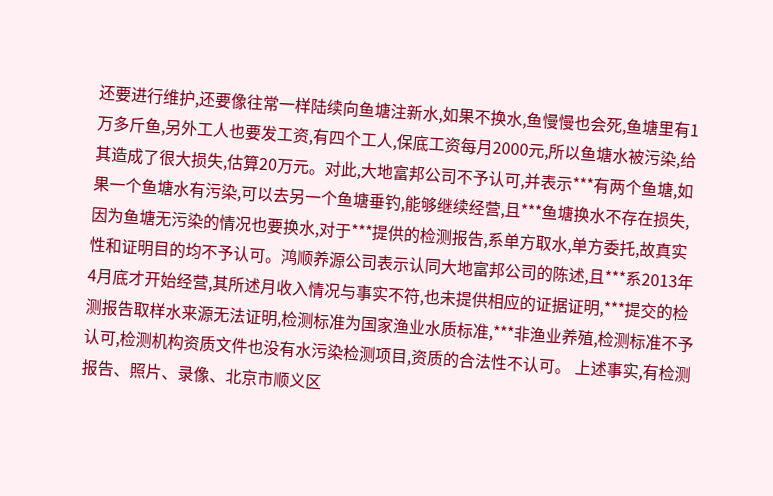还要进行维护,还要像往常一样陆续向鱼塘注新水,如果不换水,鱼慢慢也会死,鱼塘里有1万多斤鱼,另外工人也要发工资,有四个工人,保底工资每月2000元,所以鱼塘水被污染,给其造成了很大损失,估算20万元。对此,大地富邦公司不予认可,并表示***有两个鱼塘,如果一个鱼塘水有污染,可以去另一个鱼塘垂钓,能够继续经营,且***鱼塘换水不存在损失,因为鱼塘无污染的情况也要换水,对于***提供的检测报告,系单方取水,单方委托,故真实性和证明目的均不予认可。鸿顺养源公司表示认同大地富邦公司的陈述,且***系2013年4月底才开始经营,其所述月收入情况与事实不符,也未提供相应的证据证明,***提交的检测报告取样水来源无法证明,检测标准为国家渔业水质标准,***非渔业养殖,检测标准不予认可,检测机构资质文件也没有水污染检测项目,资质的合法性不认可。 上述事实,有检测报告、照片、录像、北京市顺义区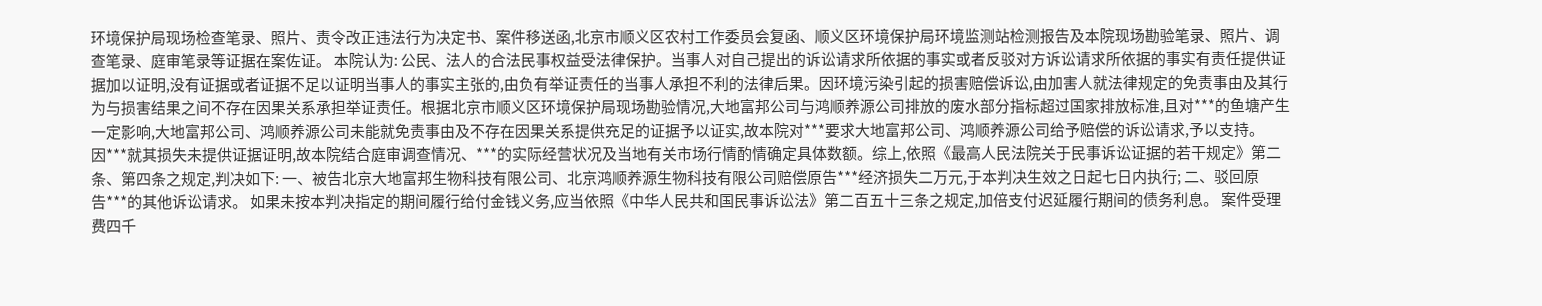环境保护局现场检查笔录、照片、责令改正违法行为决定书、案件移送函,北京市顺义区农村工作委员会复函、顺义区环境保护局环境监测站检测报告及本院现场勘验笔录、照片、调查笔录、庭审笔录等证据在案佐证。 本院认为: 公民、法人的合法民事权益受法律保护。当事人对自己提出的诉讼请求所依据的事实或者反驳对方诉讼请求所依据的事实有责任提供证据加以证明,没有证据或者证据不足以证明当事人的事实主张的,由负有举证责任的当事人承担不利的法律后果。因环境污染引起的损害赔偿诉讼,由加害人就法律规定的免责事由及其行为与损害结果之间不存在因果关系承担举证责任。根据北京市顺义区环境保护局现场勘验情况,大地富邦公司与鸿顺养源公司排放的废水部分指标超过国家排放标准,且对***的鱼塘产生一定影响,大地富邦公司、鸿顺养源公司未能就免责事由及不存在因果关系提供充足的证据予以证实,故本院对***要求大地富邦公司、鸿顺养源公司给予赔偿的诉讼请求,予以支持。因***就其损失未提供证据证明,故本院结合庭审调查情况、***的实际经营状况及当地有关市场行情酌情确定具体数额。综上,依照《最高人民法院关于民事诉讼证据的若干规定》第二条、第四条之规定,判决如下: 一、被告北京大地富邦生物科技有限公司、北京鸿顺养源生物科技有限公司赔偿原告***经济损失二万元,于本判决生效之日起七日内执行; 二、驳回原告***的其他诉讼请求。 如果未按本判决指定的期间履行给付金钱义务,应当依照《中华人民共和国民事诉讼法》第二百五十三条之规定,加倍支付迟延履行期间的债务利息。 案件受理费四千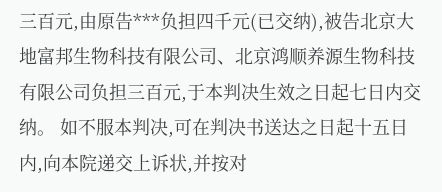三百元,由原告***负担四千元(已交纳),被告北京大地富邦生物科技有限公司、北京鸿顺养源生物科技有限公司负担三百元,于本判决生效之日起七日内交纳。 如不服本判决,可在判决书送达之日起十五日内,向本院递交上诉状,并按对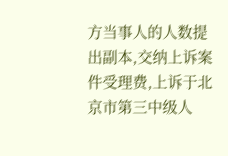方当事人的人数提出副本,交纳上诉案件受理费,上诉于北京市第三中级人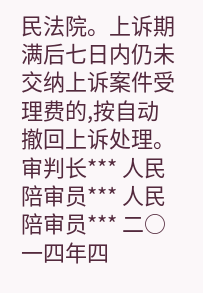民法院。上诉期满后七日内仍未交纳上诉案件受理费的,按自动撤回上诉处理。 审判长*** 人民陪审员*** 人民陪审员*** 二○一四年四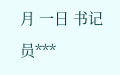月 一日 书记员***